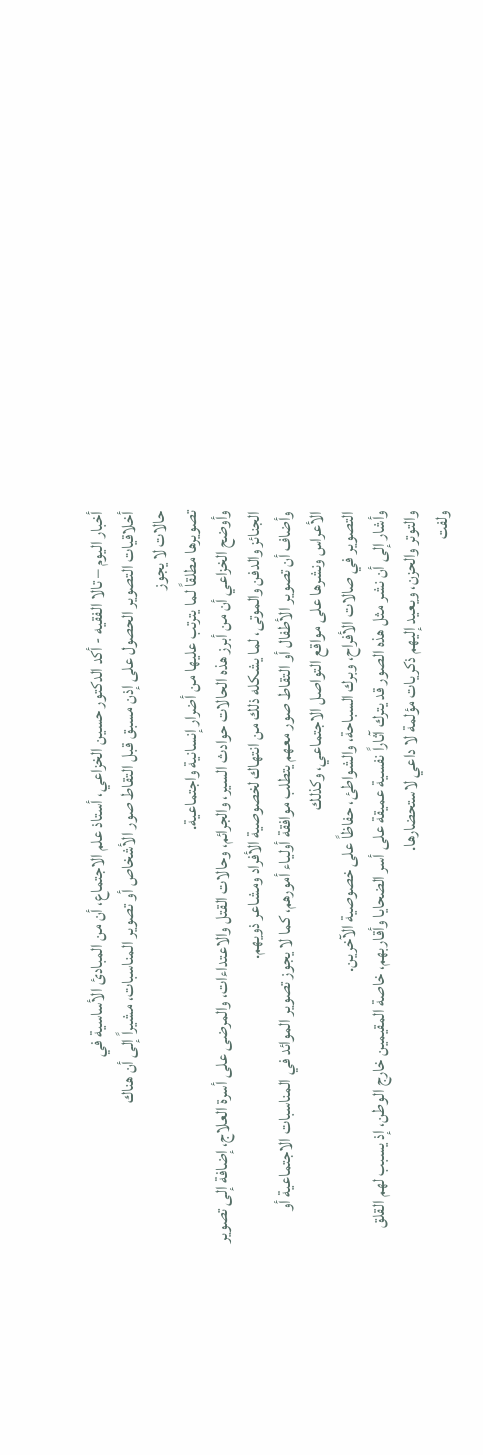أخبار اليوم – تالا الفقيه - أكد الدكتور حسين الخزاعي، أستاذ علم الاجتماع، أن من المبادئ الأساسية في
أخلاقيات التصوير الحصول على إذن مسبق قبل التقاط صور الأشخاص أو تصوير المناسبات، مشيراً إلى أن هناك
حالات لا يجوز
تصويرها مطلقاً لما يترتب عليها من أضرار إنسانية واجتماعية.
وأوضح الخزاعي أن من أبرز هذه الحالات حوادث السير، والجرائم، وحالات القتل والاعتداءات، والمرضى على أسرة العلاج، إضافة إلى تصوير الجنائز والدفن والموتى، لما يشكله ذلك من انتهاك لخصوصية الأفراد ومشاعر ذويهم.
وأضاف أن تصوير الأطفال أو التقاط صور معهم يتطلب موافقة أولياء أمورهم، كما لا يجوز تصوير الموائد في المناسبات الاجتماعية أو الأعراس ونشرها على مواقع التواصل الاجتماعي، وكذلك
التصوير في صالات الأفراح، وبرك السباحة، والشواطئ، حفاظاً على خصوصية الآخرين.
وأشار إلى أن نشر مثل هذه الصور قد يترك آثاراً نفسية عميقة على أسر الضحايا وأقاربهم، خاصة المقيمين خارج الوطن، إذ يسبب لهم القلق والتوتر والحزن، ويعيد إليهم ذكريات مؤلمة لا داعي لاستحضارها.
ولفت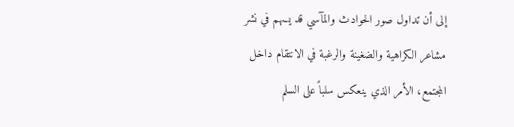إلى أن تداول صور الحوادث والمآسي قد يسهم في نشر مشاعر الكراهية والضغينة والرغبة في الانتقام داخل المجتمع، الأمر الذي ينعكس سلباً على السلم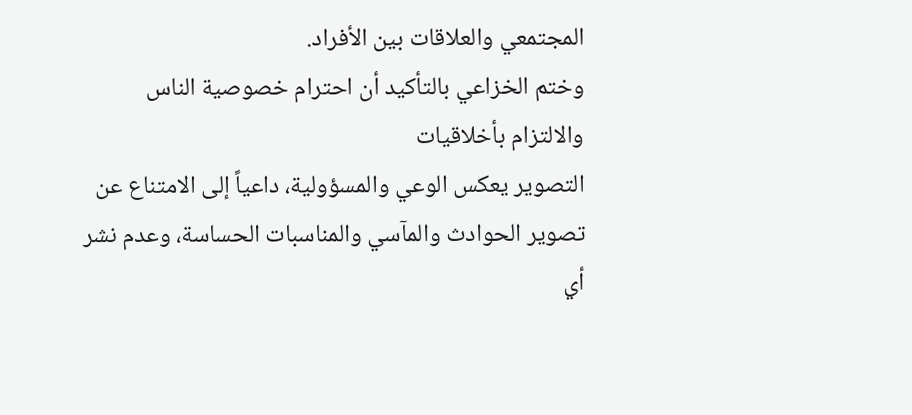المجتمعي والعلاقات بين الأفراد.
وختم الخزاعي بالتأكيد أن احترام خصوصية الناس والالتزام بأخلاقيات
التصوير يعكس الوعي والمسؤولية، داعياً إلى الامتناع عن تصوير الحوادث والمآسي والمناسبات الحساسة، وعدم نشر أي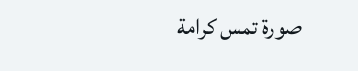صورة تمس كرامة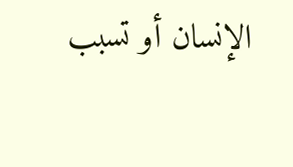الإنسان أو تسبب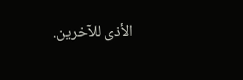الأذى للآخرين.